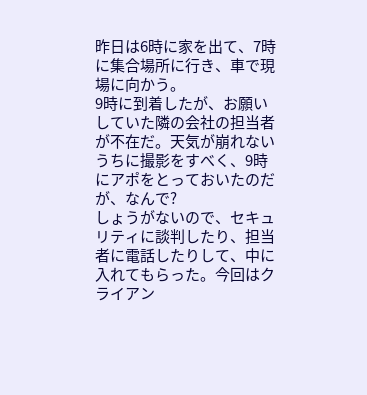昨日は6時に家を出て、7時に集合場所に行き、車で現場に向かう。
9時に到着したが、お願いしていた隣の会社の担当者が不在だ。天気が崩れないうちに撮影をすべく、9時にアポをとっておいたのだが、なんで?
しょうがないので、セキュリティに談判したり、担当者に電話したりして、中に入れてもらった。今回はクライアン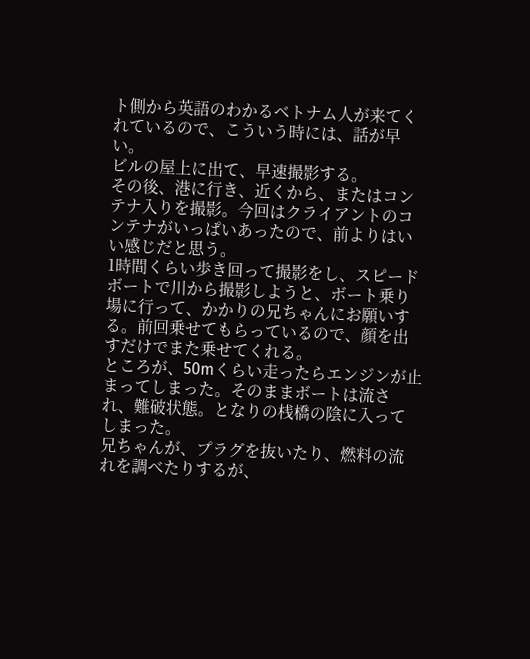ト側から英語のわかるベトナム人が来てくれているので、こういう時には、話が早い。
ビルの屋上に出て、早速撮影する。
その後、港に行き、近くから、またはコンテナ入りを撮影。今回はクライアントのコンテナがいっぱいあったので、前よりはいい感じだと思う。
1時間くらい歩き回って撮影をし、スピードボートで川から撮影しようと、ボート乗り場に行って、かかりの兄ちゃんにお願いする。前回乗せてもらっているので、顔を出すだけでまた乗せてくれる。
ところが、50mくらい走ったらエンジンが止まってしまった。そのままボートは流され、難破状態。となりの桟橋の陰に入ってしまった。
兄ちゃんが、プラグを抜いたり、燃料の流れを調べたりするが、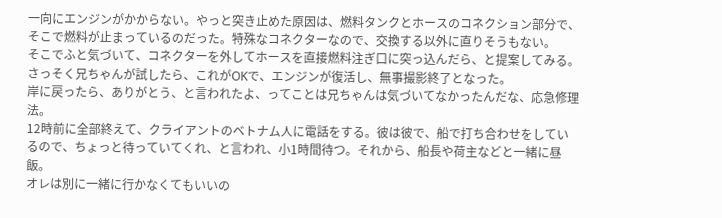一向にエンジンがかからない。やっと突き止めた原因は、燃料タンクとホースのコネクション部分で、そこで燃料が止まっているのだった。特殊なコネクターなので、交換する以外に直りそうもない。
そこでふと気づいて、コネクターを外してホースを直接燃料注ぎ口に突っ込んだら、と提案してみる。さっそく兄ちゃんが試したら、これがOKで、エンジンが復活し、無事撮影終了となった。
岸に戻ったら、ありがとう、と言われたよ、ってことは兄ちゃんは気づいてなかったんだな、応急修理法。
12時前に全部終えて、クライアントのベトナム人に電話をする。彼は彼で、船で打ち合わせをしているので、ちょっと待っていてくれ、と言われ、小1時間待つ。それから、船長や荷主などと一緒に昼飯。
オレは別に一緒に行かなくてもいいの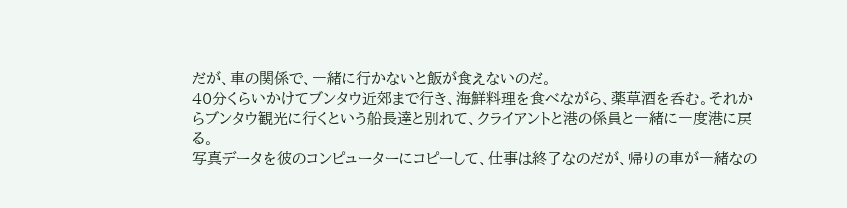だが、車の関係で、一緒に行かないと飯が食えないのだ。
40分くらいかけてブンタウ近郊まで行き、海鮮料理を食べながら、薬草酒を呑む。それからブンタウ観光に行くという船長達と別れて、クライアントと港の係員と一緒に一度港に戻る。
写真データを彼のコンピューターにコピーして、仕事は終了なのだが、帰りの車が一緒なの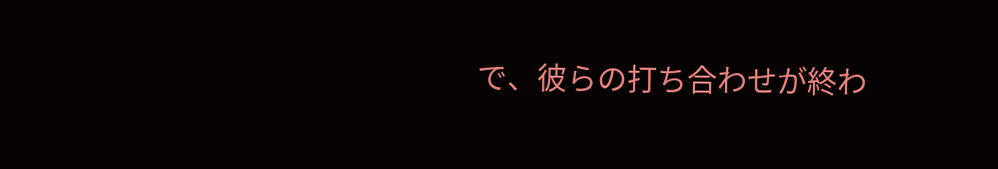で、彼らの打ち合わせが終わ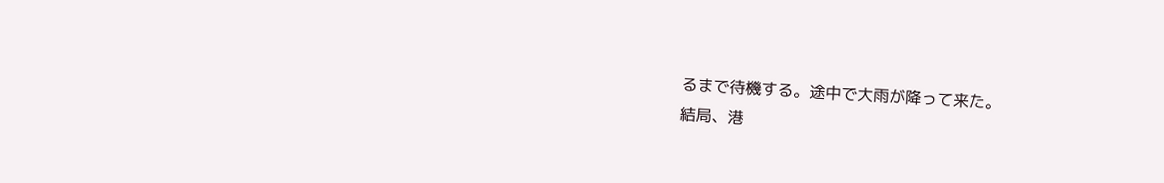るまで待機する。途中で大雨が降って来た。
結局、港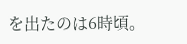を出たのは6時頃。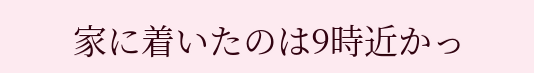家に着いたのは9時近かっ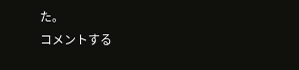た。
コメントする